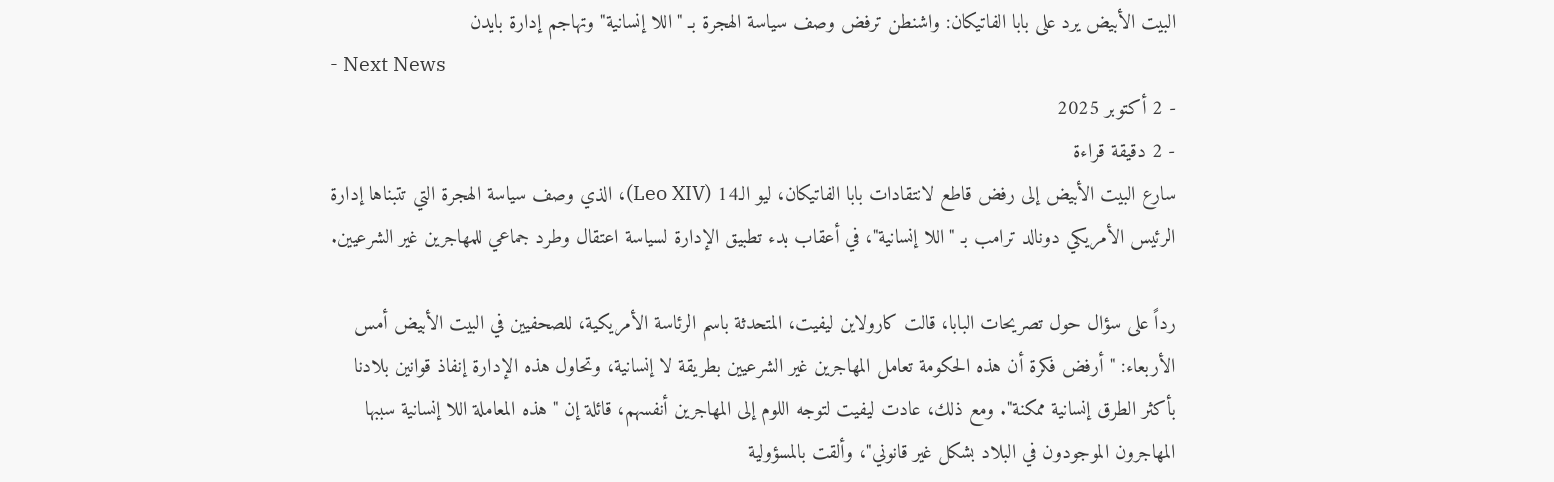البيت الأبيض يرد على بابا الفاتيكان: واشنطن ترفض وصف سياسة الهجرة بـ "اللا إنسانية" وتهاجم إدارة بايدن
- Next News
- 2 أكتوبر 2025
- 2 دقيقة قراءة
سارع البيت الأبيض إلى رفض قاطع لانتقادات بابا الفاتيكان، ليو الـ14 (Leo XIV)، الذي وصف سياسة الهجرة التي تتبناها إدارة الرئيس الأمريكي دونالد ترامب بـ "اللا إنسانية"، في أعقاب بدء تطبيق الإدارة لسياسة اعتقال وطرد جماعي للمهاجرين غير الشرعيين.

رداً على سؤال حول تصريحات البابا، قالت كارولاين ليفيت، المتحدثة باسم الرئاسة الأمريكية، للصحفيين في البيت الأبيض أمس الأربعاء: "أرفض فكرة أن هذه الحكومة تعامل المهاجرين غير الشرعيين بطريقة لا إنسانية، وتحاول هذه الإدارة إنفاذ قوانين بلادنا بأكثر الطرق إنسانية ممكنة". ومع ذلك، عادت ليفيت لتوجه اللوم إلى المهاجرين أنفسهم، قائلة إن "هذه المعاملة اللا إنسانية سببها المهاجرون الموجودون في البلاد بشكل غير قانوني"، وألقت بالمسؤولية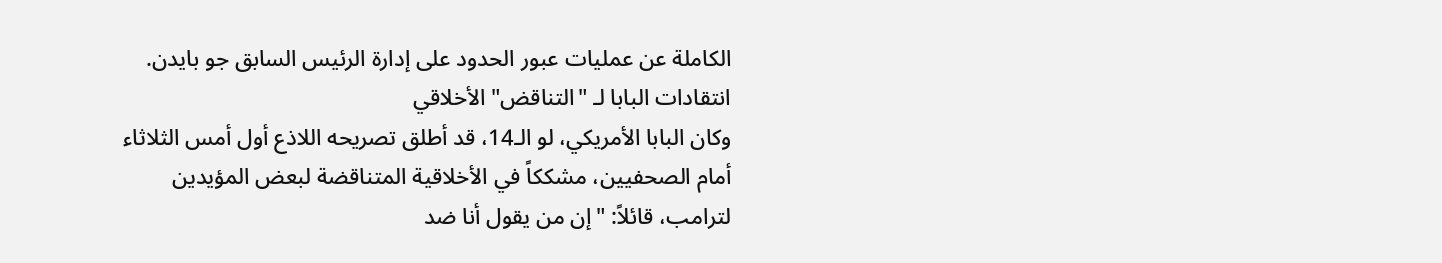الكاملة عن عمليات عبور الحدود على إدارة الرئيس السابق جو بايدن.
انتقادات البابا لـ "التناقض" الأخلاقي
وكان البابا الأمريكي، لو الـ14، قد أطلق تصريحه اللاذع أول أمس الثلاثاء أمام الصحفيين، مشككاً في الأخلاقية المتناقضة لبعض المؤيدين لترامب، قائلاً: "إن من يقول أنا ضد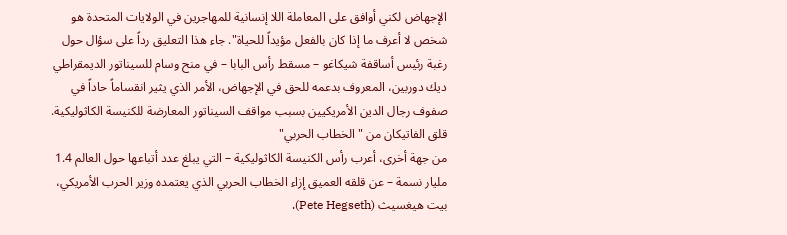الإجهاض لكني أوافق على المعاملة اللا إنسانية للمهاجرين في الولايات المتحدة هو شخص لا أعرف ما إذا كان بالفعل مؤيداً للحياة". جاء هذا التعليق رداً على سؤال حول رغبة رئيس أساقفة شيكاغو – مسقط رأس البابا – في منح وسام للسيناتور الديمقراطي ديك دوربين، المعروف بدعمه للحق في الإجهاض، الأمر الذي يثير انقساماً حاداً في صفوف رجال الدين الأمريكيين بسبب مواقف السيناتور المعارضة للكنيسة الكاثوليكية.
قلق الفاتيكان من "الخطاب الحربي"
من جهة أخرى، أعرب رأس الكنيسة الكاثوليكية – التي يبلغ عدد أتباعها حول العالم 1.4 مليار نسمة – عن قلقه العميق إزاء الخطاب الحربي الذي يعتمده وزير الحرب الأمريكي، بيت هيغسيث (Pete Hegseth).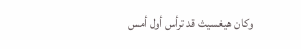وكان هيغسيث قد ترأس أول أمس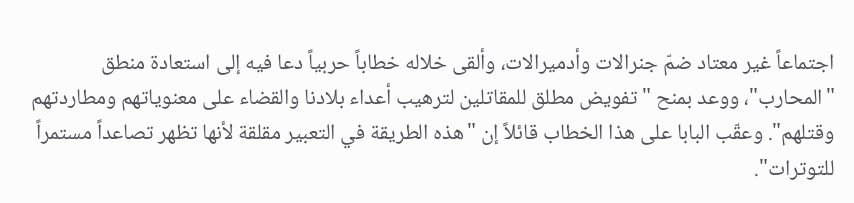اجتماعاً غير معتاد ضمّ جنرالات وأدميرالات، وألقى خلاله خطاباً حربياً دعا فيه إلى استعادة منطق "المحارب"، ووعد بمنح "تفويض مطلق للمقاتلين لترهيب أعداء بلادنا والقضاء على معنوياتهم ومطاردتهم وقتلهم". وعقّب البابا على هذا الخطاب قائلاً إن "هذه الطريقة في التعبير مقلقة لأنها تظهر تصاعداً مستمراً للتوترات".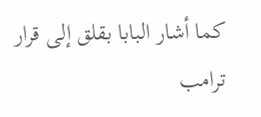كما أشار البابا بقلق إلى قرار ترامب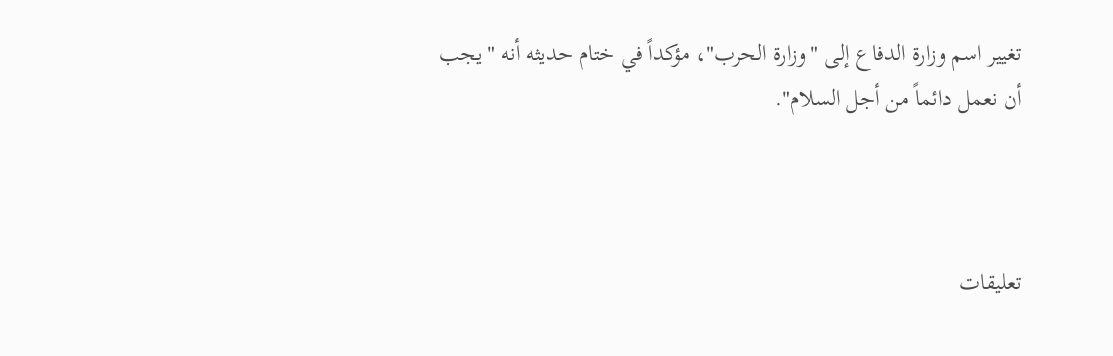تغيير اسم وزارة الدفاع إلى "وزارة الحرب"، مؤكداً في ختام حديثه أنه "يجب أن نعمل دائماً من أجل السلام".



تعليقات